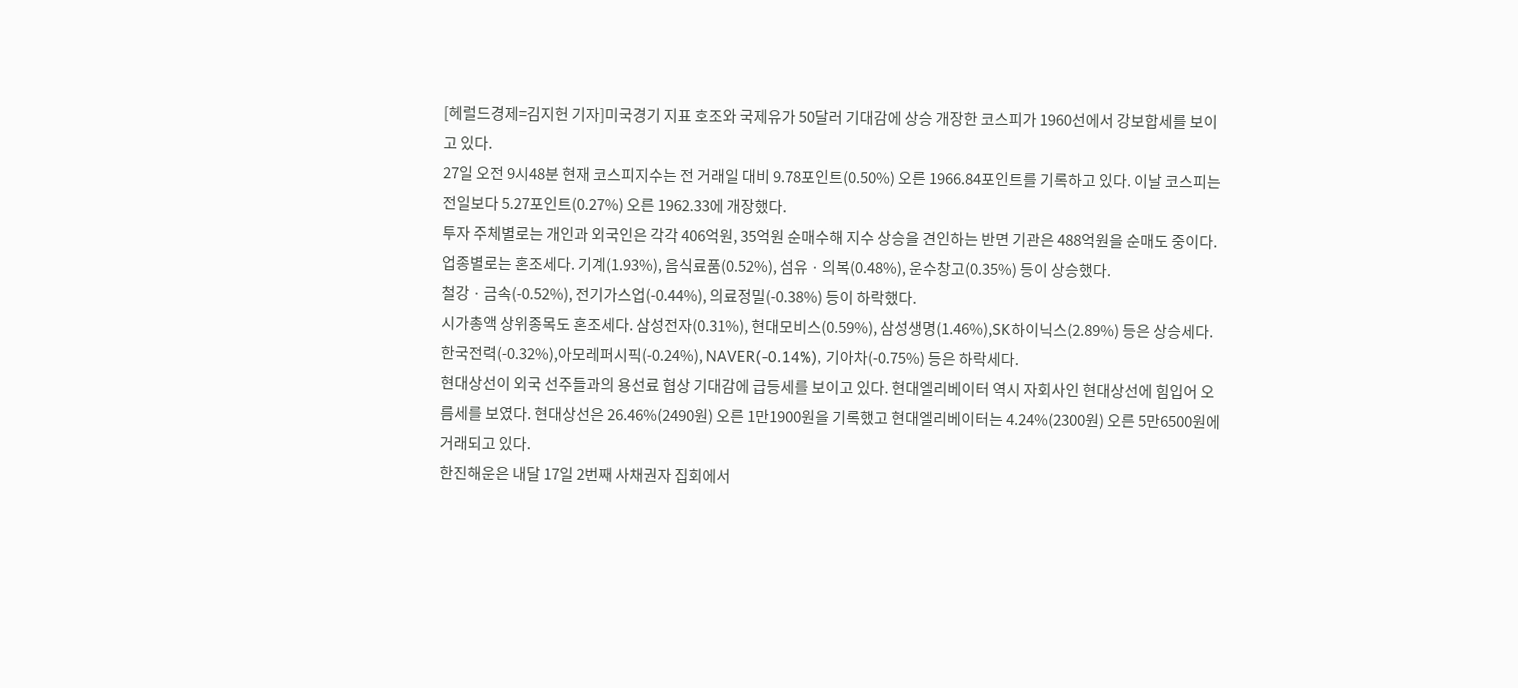[헤럴드경제=김지헌 기자]미국경기 지표 호조와 국제유가 50달러 기대감에 상승 개장한 코스피가 1960선에서 강보합세를 보이고 있다.
27일 오전 9시48분 현재 코스피지수는 전 거래일 대비 9.78포인트(0.50%) 오른 1966.84포인트를 기록하고 있다. 이날 코스피는 전일보다 5.27포인트(0.27%) 오른 1962.33에 개장했다.
투자 주체별로는 개인과 외국인은 각각 406억원, 35억원 순매수해 지수 상승을 견인하는 반면 기관은 488억원을 순매도 중이다.
업종별로는 혼조세다. 기계(1.93%), 음식료품(0.52%), 섬유ㆍ의복(0.48%), 운수창고(0.35%) 등이 상승했다.
철강ㆍ금속(-0.52%), 전기가스업(-0.44%), 의료정밀(-0.38%) 등이 하락했다.
시가총액 상위종목도 혼조세다. 삼성전자(0.31%), 현대모비스(0.59%), 삼성생명(1.46%),SK하이닉스(2.89%) 등은 상승세다.
한국전력(-0.32%),아모레퍼시픽(-0.24%), NAVER(-0.14%), 기아차(-0.75%) 등은 하락세다.
현대상선이 외국 선주들과의 용선료 협상 기대감에 급등세를 보이고 있다. 현대엘리베이터 역시 자회사인 현대상선에 힘입어 오름세를 보였다. 현대상선은 26.46%(2490원) 오른 1만1900원을 기록했고 현대엘리베이터는 4.24%(2300원) 오른 5만6500원에 거래되고 있다.
한진해운은 내달 17일 2번째 사채권자 집회에서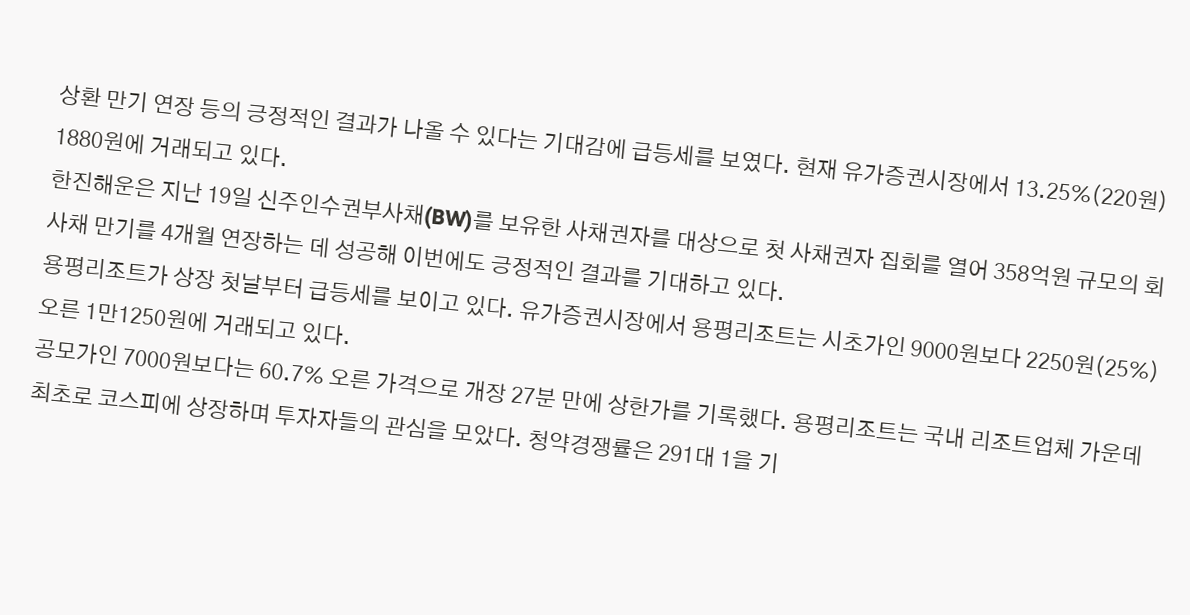상환 만기 연장 등의 긍정적인 결과가 나올 수 있다는 기대감에 급등세를 보였다. 현재 유가증권시장에서 13.25%(220원) 1880원에 거래되고 있다.
한진해운은 지난 19일 신주인수권부사채(BW)를 보유한 사채권자를 대상으로 첫 사채권자 집회를 열어 358억원 규모의 회사채 만기를 4개월 연장하는 데 성공해 이번에도 긍정적인 결과를 기대하고 있다.
용평리조트가 상장 첫날부터 급등세를 보이고 있다. 유가증권시장에서 용평리조트는 시초가인 9000원보다 2250원(25%) 오른 1만1250원에 거래되고 있다.
공모가인 7000원보다는 60.7% 오른 가격으로 개장 27분 만에 상한가를 기록했다. 용평리조트는 국내 리조트업체 가운데 최초로 코스피에 상장하며 투자자들의 관심을 모았다. 청약경쟁률은 291대 1을 기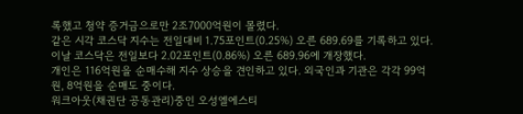록했고 청약 증거금으로만 2조7000억원이 몰렸다.
같은 시각 코스닥 지수는 전일대비 1.75포인트(0.25%) 오른 689.69를 기록하고 있다. 이날 코스닥은 전일보다 2.02포인트(0.86%) 오른 689.96에 개장했다.
개인은 116억원을 순매수해 지수 상승을 견인하고 있다. 외국인과 기관은 각각 99억원, 8억원을 순매도 중이다.
워크아웃(채권단 공동관리)중인 오성엘에스티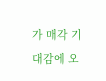가 매각 기대감에 오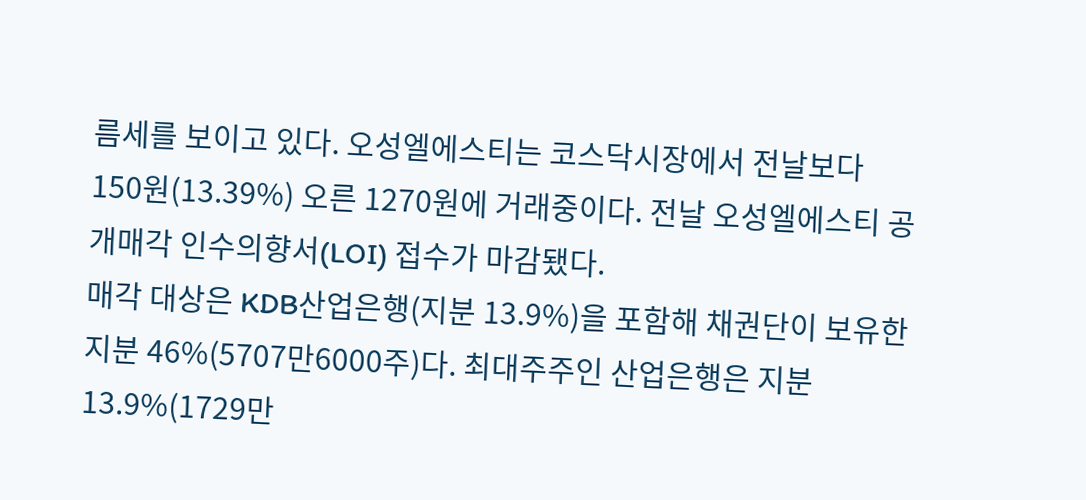름세를 보이고 있다. 오성엘에스티는 코스닥시장에서 전날보다 150원(13.39%) 오른 1270원에 거래중이다. 전날 오성엘에스티 공개매각 인수의향서(LOI) 접수가 마감됐다.
매각 대상은 KDB산업은행(지분 13.9%)을 포함해 채권단이 보유한 지분 46%(5707만6000주)다. 최대주주인 산업은행은 지분 13.9%(1729만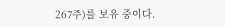267주)를 보유 중이다.